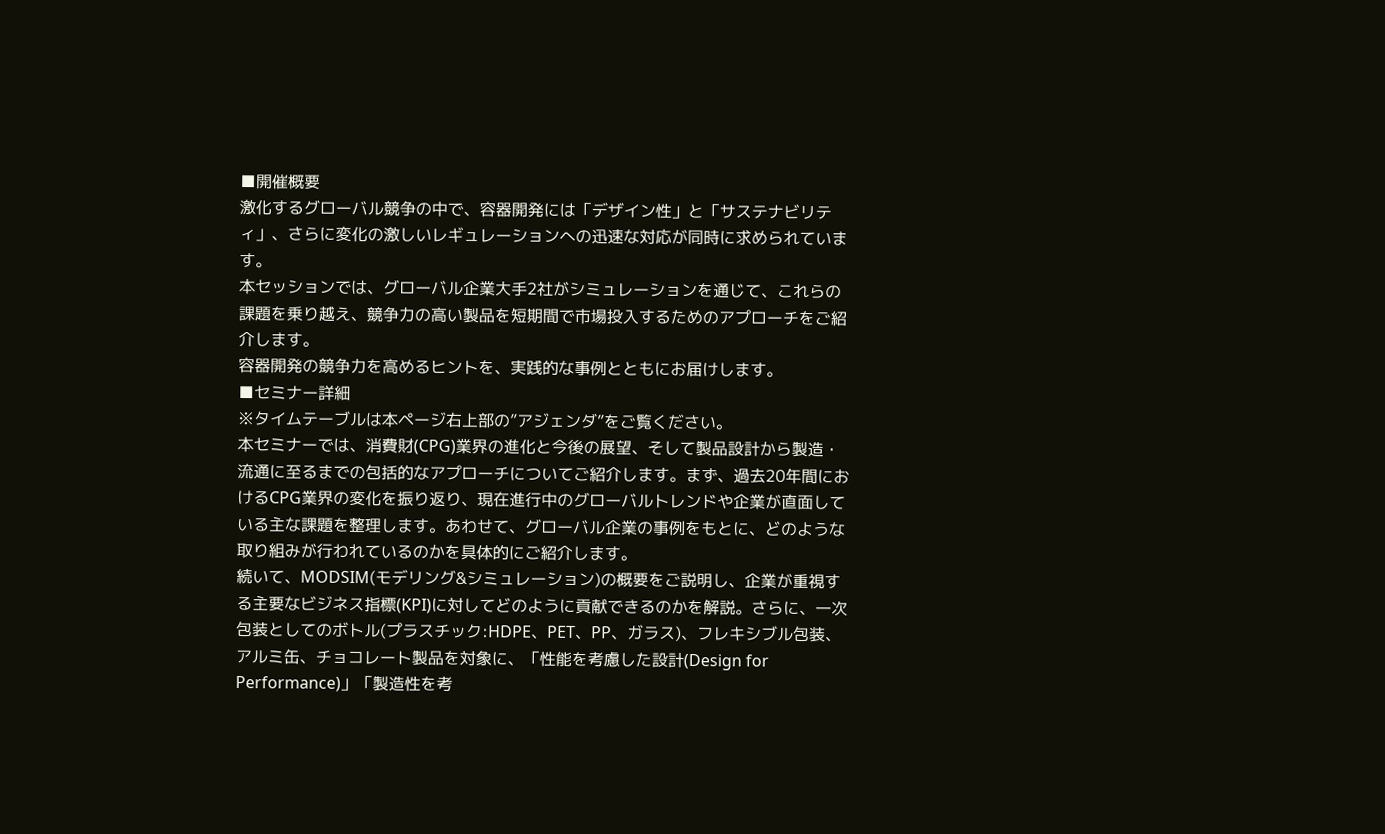■開催概要
激化するグローバル競争の中で、容器開発には「デザイン性」と「サステナビリティ」、さらに変化の激しいレギュレーションへの迅速な対応が同時に求められています。
本セッションでは、グローバル企業大手2社がシミュレーションを通じて、これらの課題を乗り越え、競争力の高い製品を短期間で市場投入するためのアプローチをご紹介します。
容器開発の競争力を高めるヒントを、実践的な事例とともにお届けします。
■セミナー詳細
※タイムテーブルは本ページ右上部の”アジェンダ”をご覧ください。
本セミナーでは、消費財(CPG)業界の進化と今後の展望、そして製品設計から製造・流通に至るまでの包括的なアプローチについてご紹介します。まず、過去20年間におけるCPG業界の変化を振り返り、現在進行中のグローバルトレンドや企業が直面している主な課題を整理します。あわせて、グローバル企業の事例をもとに、どのような取り組みが行われているのかを具体的にご紹介します。
続いて、MODSIM(モデリング&シミュレーション)の概要をご説明し、企業が重視する主要なビジネス指標(KPI)に対してどのように貢献できるのかを解説。さらに、一次包装としてのボトル(プラスチック:HDPE、PET、PP、ガラス)、フレキシブル包装、アルミ缶、チョコレート製品を対象に、「性能を考慮した設計(Design for Performance)」「製造性を考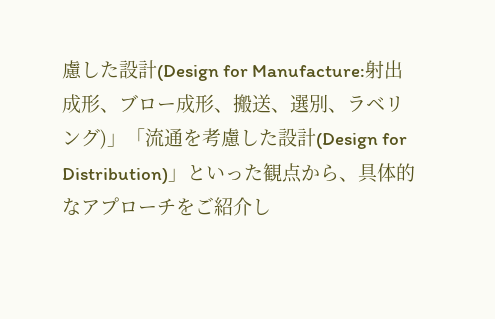慮した設計(Design for Manufacture:射出成形、ブロー成形、搬送、選別、ラベリング)」「流通を考慮した設計(Design for Distribution)」といった観点から、具体的なアプローチをご紹介し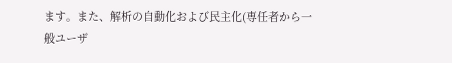ます。また、解析の自動化および民主化(専任者から一般ユーザ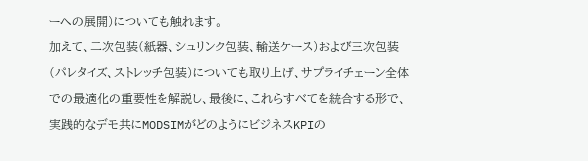ーへの展開)についても触れます。
加えて、二次包装(紙器、シュリンク包装、輸送ケース)および三次包装(パレタイズ、ストレッチ包装)についても取り上げ、サプライチェーン全体での最適化の重要性を解説し、最後に、これらすべてを統合する形で、実践的なデモ共にMODSIMがどのようにビジネスKPIの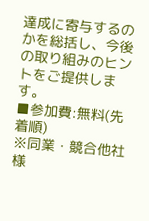達成に寄与するのかを総括し、今後の取り組みのヒントをご提供します。
■参加費:無料(先着順)
※同業・競合他社様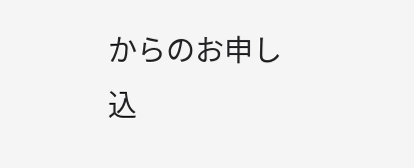からのお申し込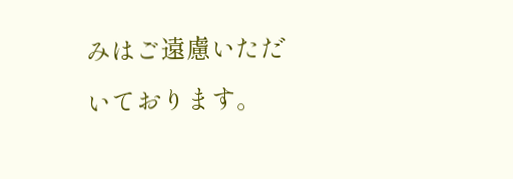みはご遠慮いただいております。